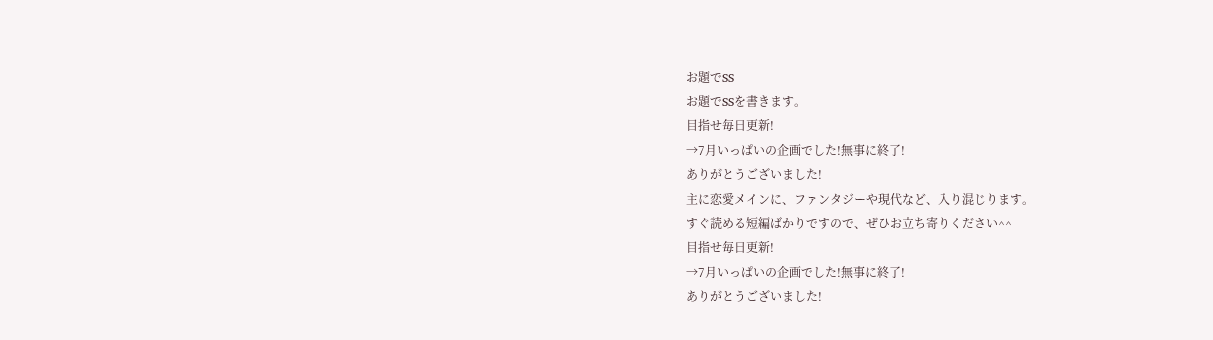お題でSS
お題でSSを書きます。
目指せ毎日更新!
→7月いっぱいの企画でした!無事に終了!
ありがとうございました!
主に恋愛メインに、ファンタジーや現代など、入り混じります。
すぐ読める短編ばかりですので、ぜひお立ち寄りください^^
目指せ毎日更新!
→7月いっぱいの企画でした!無事に終了!
ありがとうございました!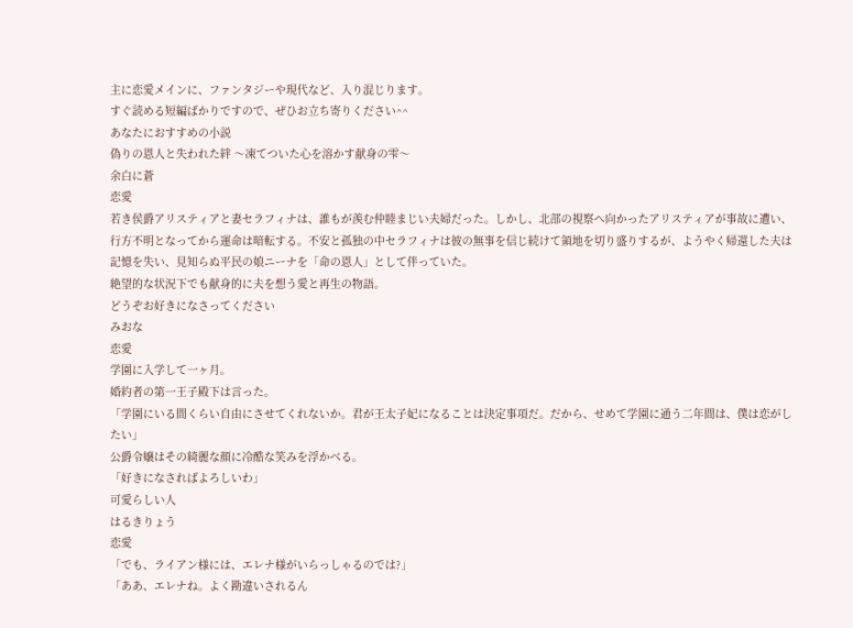主に恋愛メインに、ファンタジーや現代など、入り混じります。
すぐ読める短編ばかりですので、ぜひお立ち寄りください^^
あなたにおすすめの小説
偽りの恩人と失われた絆 〜凍てついた心を溶かす献身の雫〜
余白に蒼
恋愛
若き侯爵アリスティアと妻セラフィナは、誰もが羨む仲睦まじい夫婦だった。しかし、北部の視察へ向かったアリスティアが事故に遭い、行方不明となってから運命は暗転する。不安と孤独の中セラフィナは彼の無事を信じ続けて領地を切り盛りするが、ようやく帰還した夫は記憶を失い、見知らぬ平民の娘ニーナを「命の恩人」として伴っていた。
絶望的な状況下でも献身的に夫を想う愛と再生の物語。
どうぞお好きになさってください
みおな
恋愛
学園に入学して一ヶ月。
婚約者の第一王子殿下は言った。
「学園にいる間くらい自由にさせてくれないか。君が王太子妃になることは決定事項だ。だから、せめて学園に通う二年間は、僕は恋がしたい」
公爵令嬢はその綺麗な顔に冷酷な笑みを浮かべる。
「好きになさればよろしいわ」
可愛らしい人
はるきりょう
恋愛
「でも、ライアン様には、エレナ様がいらっしゃるのでは?」
「ああ、エレナね。よく勘違いされるん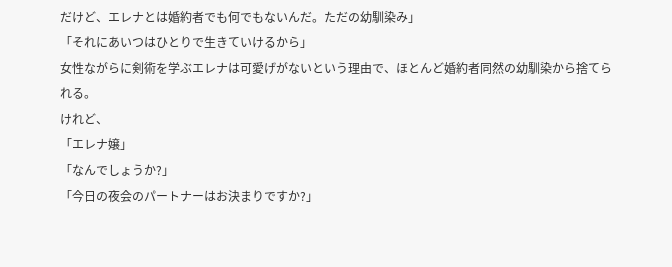だけど、エレナとは婚約者でも何でもないんだ。ただの幼馴染み」
「それにあいつはひとりで生きていけるから」
女性ながらに剣術を学ぶエレナは可愛げがないという理由で、ほとんど婚約者同然の幼馴染から捨てられる。
けれど、
「エレナ嬢」
「なんでしょうか?」
「今日の夜会のパートナーはお決まりですか?」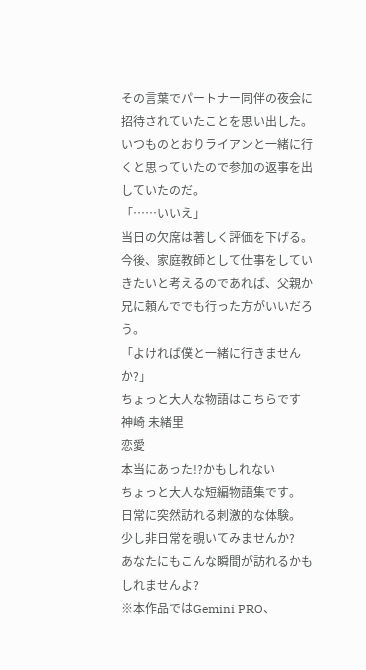その言葉でパートナー同伴の夜会に招待されていたことを思い出した。いつものとおりライアンと一緒に行くと思っていたので参加の返事を出していたのだ。
「……いいえ」
当日の欠席は著しく評価を下げる。今後、家庭教師として仕事をしていきたいと考えるのであれば、父親か兄に頼んででも行った方がいいだろう。
「よければ僕と一緒に行きませんか?」
ちょっと大人な物語はこちらです
神崎 未緒里
恋愛
本当にあった!?かもしれない
ちょっと大人な短編物語集です。
日常に突然訪れる刺激的な体験。
少し非日常を覗いてみませんか?
あなたにもこんな瞬間が訪れるかもしれませんよ?
※本作品ではGemini PRO、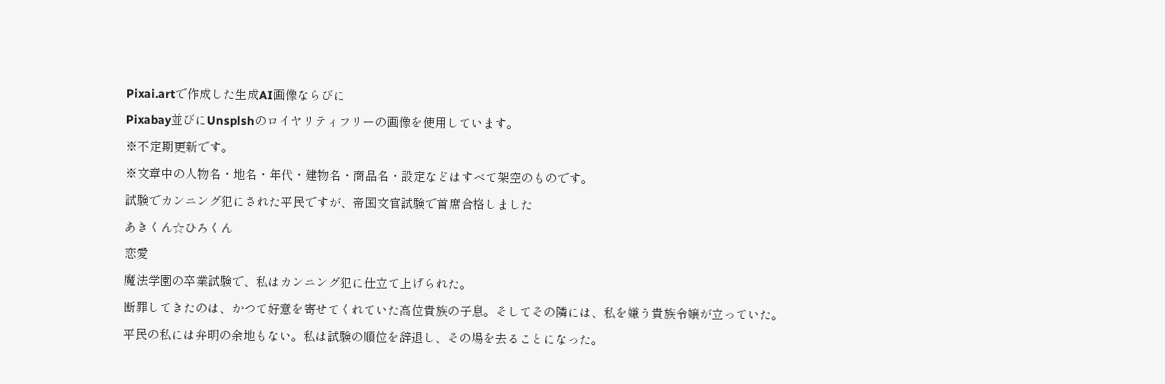Pixai.artで作成した生成AI画像ならびに
Pixabay並びにUnsplshのロイヤリティフリーの画像を使用しています。
※不定期更新です。
※文章中の人物名・地名・年代・建物名・商品名・設定などはすべて架空のものです。
試験でカンニング犯にされた平民ですが、帝国文官試験で首席合格しました
あきくん☆ひろくん
恋愛
魔法学園の卒業試験で、私はカンニング犯に仕立て上げられた。
断罪してきたのは、かつて好意を寄せてくれていた高位貴族の子息。そしてその隣には、私を嫌う貴族令嬢が立っていた。
平民の私には弁明の余地もない。私は試験の順位を辞退し、その場を去ることになった。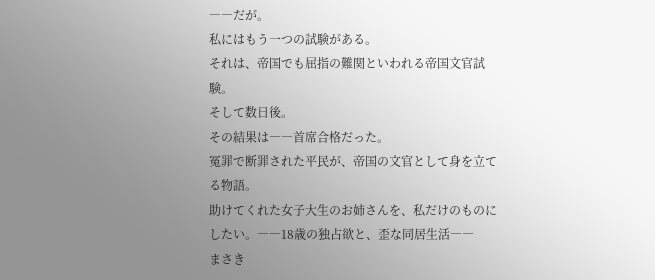――だが。
私にはもう一つの試験がある。
それは、帝国でも屈指の難関といわれる帝国文官試験。
そして数日後。
その結果は――首席合格だった。
冤罪で断罪された平民が、帝国の文官として身を立てる物語。
助けてくれた女子大生のお姉さんを、私だけのものにしたい。――18歳の独占欲と、歪な同居生活――
まさき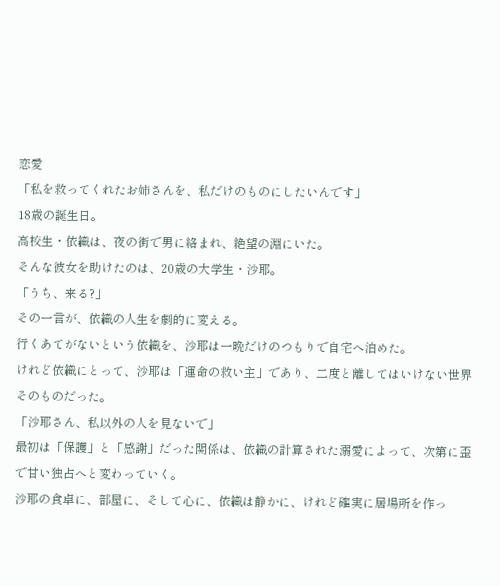恋愛
「私を救ってくれたお姉さんを、私だけのものにしたいんです」
18歳の誕生日。
高校生・依織は、夜の街で男に絡まれ、絶望の淵にいた。
そんな彼女を助けたのは、20歳の大学生・沙耶。
「うち、来る?」
その一言が、依織の人生を劇的に変える。
行くあてがないという依織を、沙耶は一晩だけのつもりで自宅へ泊めた。
けれど依織にとって、沙耶は「運命の救い主」であり、二度と離してはいけない世界そのものだった。
「沙耶さん、私以外の人を見ないで」
最初は「保護」と「感謝」だった関係は、依織の計算された溺愛によって、次第に歪で甘い独占へと変わっていく。
沙耶の食卓に、部屋に、そして心に、依織は静かに、けれど確実に居場所を作っ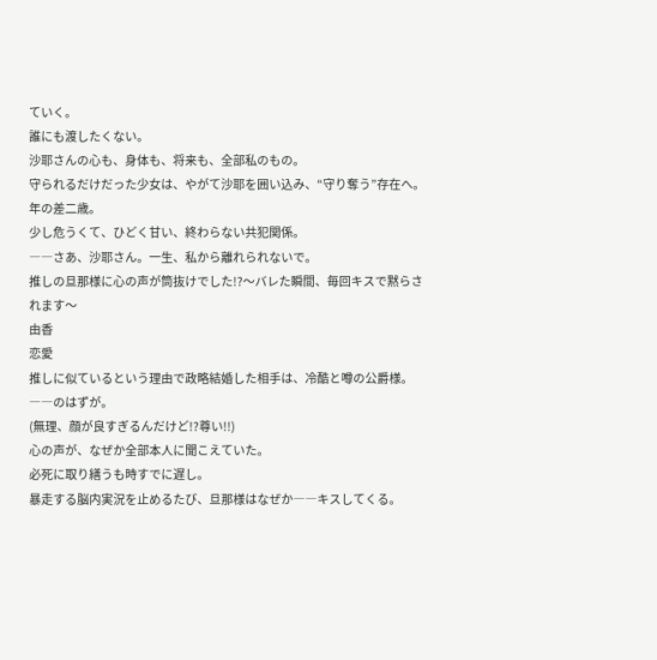ていく。
誰にも渡したくない。
沙耶さんの心も、身体も、将来も、全部私のもの。
守られるだけだった少女は、やがて沙耶を囲い込み、“守り奪う”存在へ。
年の差二歳。
少し危うくて、ひどく甘い、終わらない共犯関係。
――さあ、沙耶さん。一生、私から離れられないで。
推しの旦那様に心の声が筒抜けでした!?〜バレた瞬間、毎回キスで黙らされます〜
由香
恋愛
推しに似ているという理由で政略結婚した相手は、冷酷と噂の公爵様。
――のはずが。
(無理、顔が良すぎるんだけど!?尊い!!)
心の声が、なぜか全部本人に聞こえていた。
必死に取り繕うも時すでに遅し。
暴走する脳内実況を止めるたび、旦那様はなぜか――キスしてくる。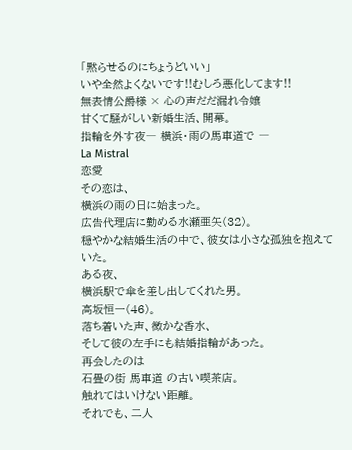「黙らせるのにちょうどいい」
いや全然よくないです!!むしろ悪化してます!!
無表情公爵様 × 心の声だだ漏れ令嬢
甘くて騒がしい新婚生活、開幕。
指輪を外す夜― 横浜・雨の馬車道で ―
La Mistral
恋愛
その恋は、
横浜の雨の日に始まった。
広告代理店に勤める水瀬亜矢(32)。
穏やかな結婚生活の中で、彼女は小さな孤独を抱えていた。
ある夜、
横浜駅で傘を差し出してくれた男。
高坂恒一(46)。
落ち着いた声、微かな香水、
そして彼の左手にも結婚指輪があった。
再会したのは
石畳の街 馬車道 の古い喫茶店。
触れてはいけない距離。
それでも、二人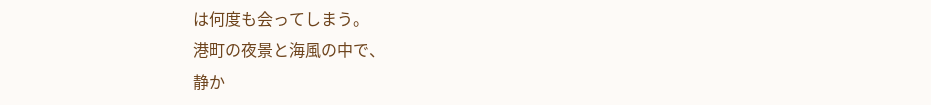は何度も会ってしまう。
港町の夜景と海風の中で、
静か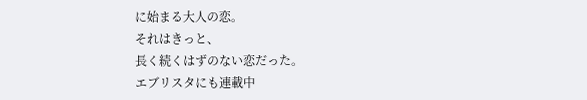に始まる大人の恋。
それはきっと、
長く続くはずのない恋だった。
エブリスタにも連載中